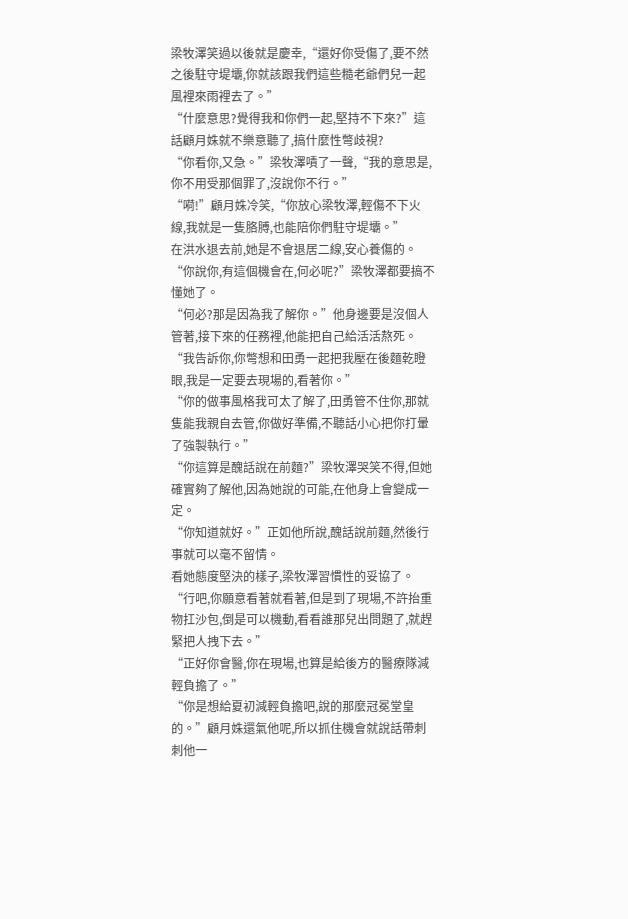梁牧澤笑過以後就是慶幸,“還好你受傷了,要不然之後駐守堤壩,你就該跟我們這些糙老爺們兒一起風裡來雨裡去了。”
“什麼意思?覺得我和你們一起,堅持不下來?”這話顧月姝就不樂意聽了,搞什麼性彆歧視?
“你看你,又急。”梁牧澤嘖了一聲,“我的意思是,你不用受那個罪了,沒說你不行。”
“嗬!”顧月姝冷笑,“你放心梁牧澤,輕傷不下火線,我就是一隻胳膊,也能陪你們駐守堤壩。”
在洪水退去前,她是不會退居二線,安心養傷的。
“你說你,有這個機會在,何必呢?”梁牧澤都要搞不懂她了。
“何必?那是因為我了解你。”他身邊要是沒個人管著,接下來的任務裡,他能把自己給活活熬死。
“我告訴你,你彆想和田勇一起把我壓在後麵乾瞪眼,我是一定要去現場的,看著你。”
“你的做事風格我可太了解了,田勇管不住你,那就隻能我親自去管,你做好準備,不聽話小心把你打暈了強製執行。”
“你這算是醜話說在前麵?”梁牧澤哭笑不得,但她確實夠了解他,因為她說的可能,在他身上會變成一定。
“你知道就好。”正如他所說,醜話說前麵,然後行事就可以毫不留情。
看她態度堅決的樣子,梁牧澤習慣性的妥協了。
“行吧,你願意看著就看著,但是到了現場,不許抬重物扛沙包,倒是可以機動,看看誰那兒出問題了,就趕緊把人拽下去。”
“正好你會醫,你在現場,也算是給後方的醫療隊減輕負擔了。”
“你是想給夏初減輕負擔吧,說的那麼冠冕堂皇的。”顧月姝還氣他呢,所以抓住機會就說話帶刺刺他一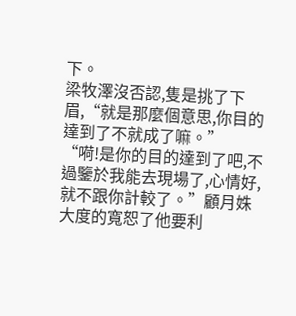下。
梁牧澤沒否認,隻是挑了下眉,“就是那麼個意思,你目的達到了不就成了嘛。”
“嗬!是你的目的達到了吧,不過鑒於我能去現場了,心情好,就不跟你計較了。”顧月姝大度的寬恕了他要利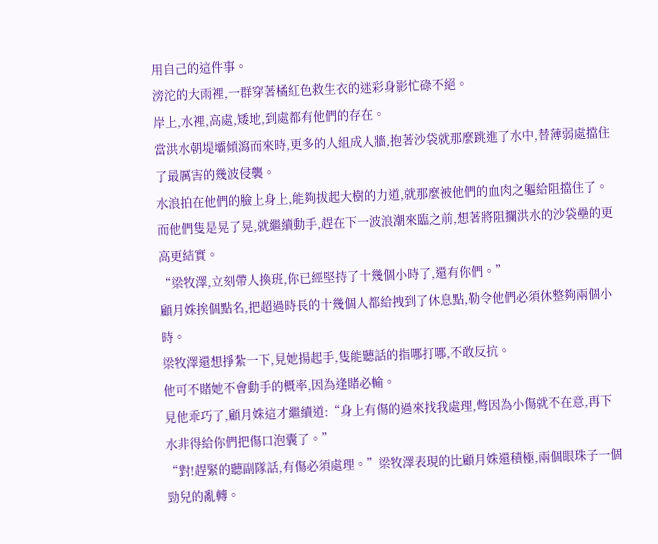用自己的這件事。
滂沱的大雨裡,一群穿著橘紅色救生衣的迷彩身影忙碌不絕。
岸上,水裡,高處,矮地,到處都有他們的存在。
當洪水朝堤壩傾瀉而來時,更多的人組成人牆,抱著沙袋就那麼跳進了水中,替薄弱處擋住了最厲害的幾波侵襲。
水浪拍在他們的臉上身上,能夠拔起大樹的力道,就那麼被他們的血肉之軀給阻擋住了。
而他們隻是晃了晃,就繼續動手,趕在下一波浪潮來臨之前,想著將阻攔洪水的沙袋壘的更高更結實。
“梁牧澤,立刻帶人換班,你已經堅持了十幾個小時了,還有你們。”
顧月姝挨個點名,把超過時長的十幾個人都給拽到了休息點,勒令他們必須休整夠兩個小時。
梁牧澤還想掙紮一下,見她揚起手,隻能聽話的指哪打哪,不敢反抗。
他可不賭她不會動手的概率,因為逢賭必輸。
見他乖巧了,顧月姝這才繼續道:“身上有傷的過來找我處理,彆因為小傷就不在意,再下水非得給你們把傷口泡囊了。”
“對!趕緊的聽副隊話,有傷必須處理。”梁牧澤表現的比顧月姝還積極,兩個眼珠子一個勁兒的亂轉。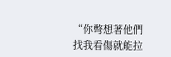“你彆想著他們找我看傷就能拉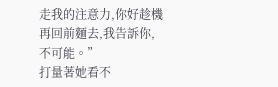走我的注意力,你好趁機再回前麵去,我告訴你,不可能。”
打量著她看不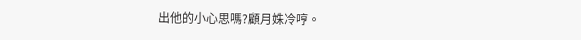出他的小心思嗎?顧月姝冷哼。